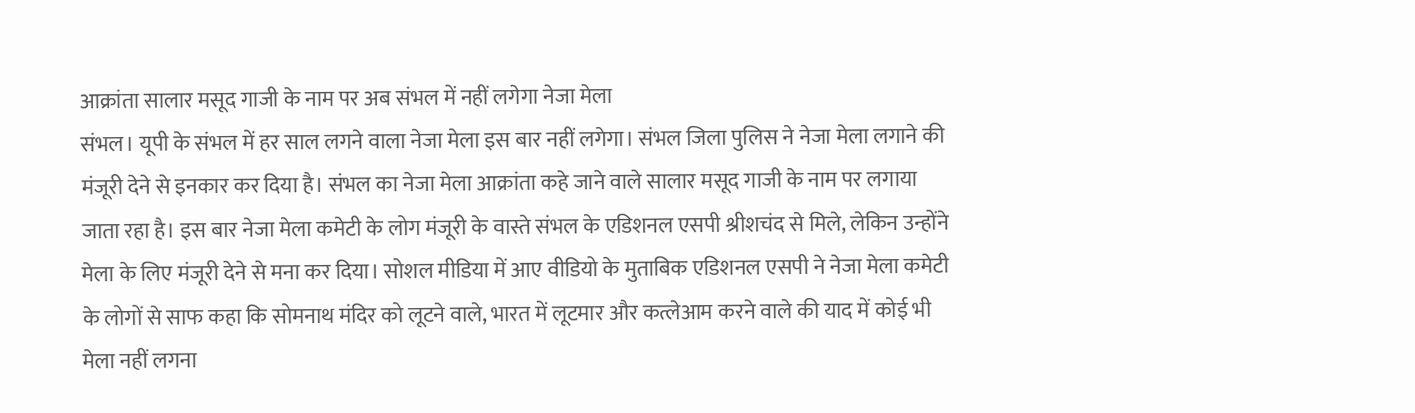आक्रांता सालार मसूद गाजी के नाम पर अब संभल में नहीं लगेगा नेजा मेला
संभल। यूपी के संभल में हर साल लगने वाला नेजा मेला इस बार नहीं लगेगा। संभल जिला पुलिस ने नेजा मेला लगाने की मंजूरी देने से इनकार कर दिया है। संभल का नेजा मेला आक्रांता कहे जाने वाले सालार मसूद गाजी के नाम पर लगाया जाता रहा है। इस बार नेजा मेला कमेटी के लोग मंजूरी के वास्ते संभल के एडिशनल एसपी श्रीशचंद से मिले, लेकिन उन्होंने मेला के लिए मंजूरी देने से मना कर दिया। सोशल मीडिया में आए वीडियो के मुताबिक एडिशनल एसपी ने नेजा मेला कमेटी के लोगों से साफ कहा कि सोमनाथ मंदिर को लूटने वाले, भारत में लूटमार और कत्लेआम करने वाले की याद में कोई भी मेला नहीं लगना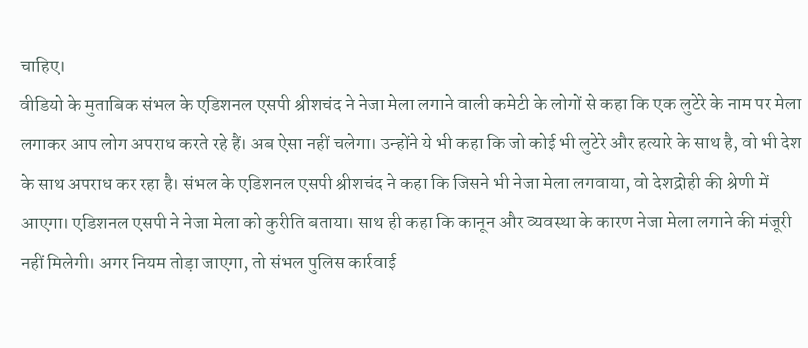चाहिए।
वीडियो के मुताबिक संभल के एडिशनल एसपी श्रीशचंद ने नेजा मेला लगाने वाली कमेटी के लोगों से कहा कि एक लुटेरे के नाम पर मेला लगाकर आप लोग अपराध करते रहे हैं। अब ऐसा नहीं चलेगा। उन्होंने ये भी कहा कि जो कोई भी लुटेरे और हत्यारे के साथ है, वो भी देश के साथ अपराध कर रहा है। संभल के एडिशनल एसपी श्रीशचंद ने कहा कि जिसने भी नेजा मेला लगवाया, वो देशद्रोही की श्रेणी में आएगा। एडिशनल एसपी ने नेजा मेला को कुरीति बताया। साथ ही कहा कि कानून और व्यवस्था के कारण नेजा मेला लगाने की मंजूरी नहीं मिलेगी। अगर नियम तोड़ा जाएगा, तो संभल पुलिस कार्रवाई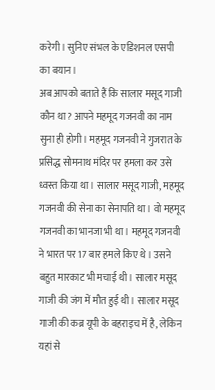करेगी। सुनिए संभल के एडिशनल एसपी का बयान।
अब आपको बताते हैं कि सालार मसूद गाजी कौन था? आपने महमूद गजनवी का नाम सुना ही होगी। महमूद गजनवी ने गुजरात के प्रसिद्ध सोमनाथ मंदिर पर हमला कर उसे ध्वस्त किया था। सालार मसूद गाजी, महमूद गजनवी की सेना का सेनापति था। वो महमूद गजनवी का भानजा भी था। महमूद गजनवी ने भारत पर 17 बार हमले किए थे। उसने बहुत मारकाट भी मचाई थी। सालार मसूद गाजी की जंग में मौत हुई थी। सालार मसूद गाजी की कब्र यूपी के बहराइच में है, लेकिन यहां से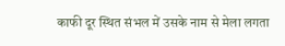काफी दूर स्थित संभल में उसके नाम से मेला लगता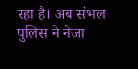रहा है। अब संभल पुलिस ने नेजा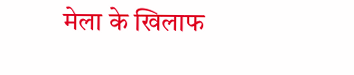मेला के खिलाफ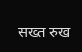सख्त रुख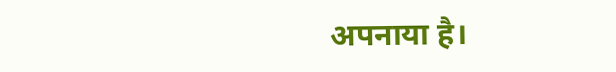अपनाया है।